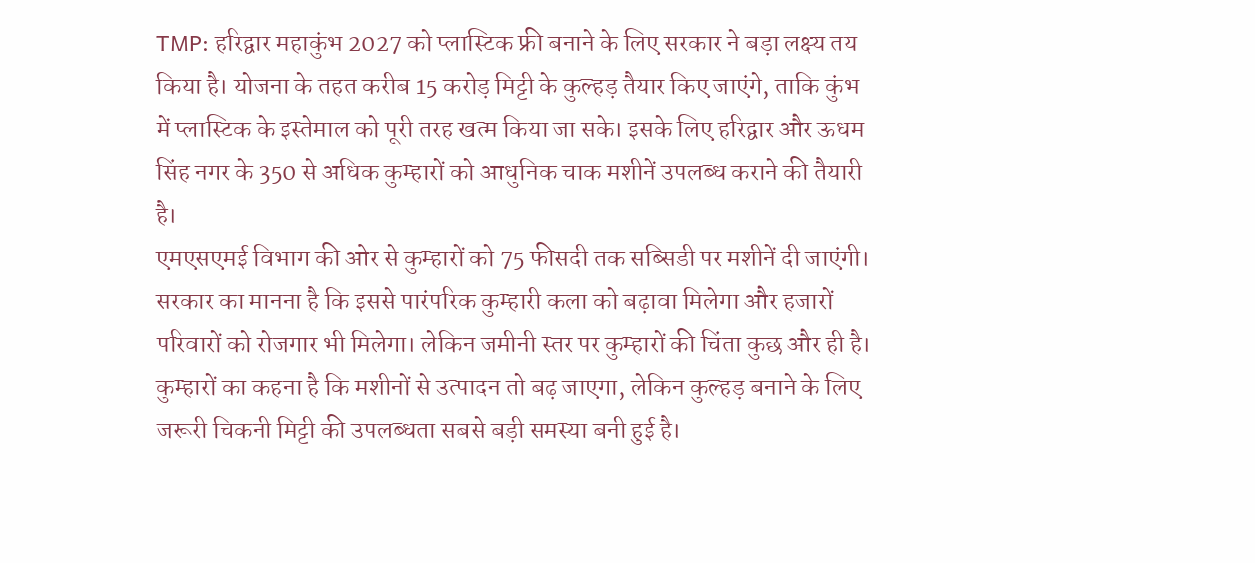TMP: हरिद्वार महाकुंभ 2027 को प्लास्टिक फ्री बनाने के लिए सरकार ने बड़ा लक्ष्य तय किया है। योजना के तहत करीब 15 करोड़ मिट्टी के कुल्हड़ तैयार किए जाएंगे, ताकि कुंभ में प्लास्टिक के इस्तेमाल को पूरी तरह खत्म किया जा सके। इसके लिए हरिद्वार और ऊधम सिंह नगर के 350 से अधिक कुम्हारों को आधुनिक चाक मशीनें उपलब्ध कराने की तैयारी है।
एमएसएमई विभाग की ओर से कुम्हारों को 75 फीसदी तक सब्सिडी पर मशीनें दी जाएंगी। सरकार का मानना है कि इससे पारंपरिक कुम्हारी कला को बढ़ावा मिलेगा और हजारों परिवारों को रोजगार भी मिलेगा। लेकिन जमीनी स्तर पर कुम्हारों की चिंता कुछ और ही है।
कुम्हारों का कहना है कि मशीनों से उत्पादन तो बढ़ जाएगा, लेकिन कुल्हड़ बनाने के लिए जरूरी चिकनी मिट्टी की उपलब्धता सबसे बड़ी समस्या बनी हुई है।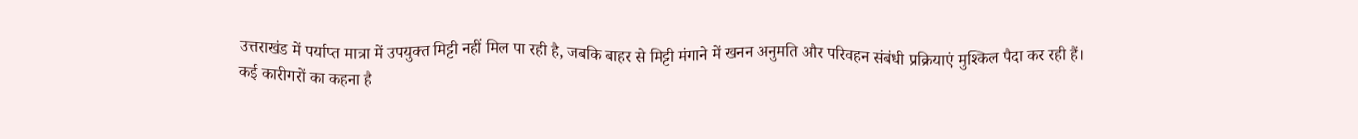उत्तराखंड में पर्याप्त मात्रा में उपयुक्त मिट्टी नहीं मिल पा रही है, जबकि बाहर से मिट्टी मंगाने में खनन अनुमति और परिवहन संबंधी प्रक्रियाएं मुश्किल पैदा कर रही हैं।
कई कारीगरों का कहना है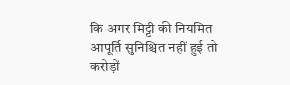कि अगर मिट्टी की नियमित आपूर्ति सुनिश्चित नहीं हुई तो करोड़ों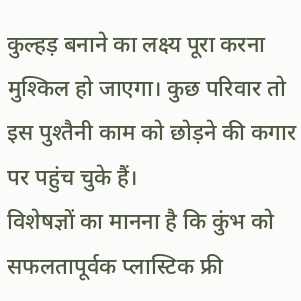कुल्हड़ बनाने का लक्ष्य पूरा करना मुश्किल हो जाएगा। कुछ परिवार तो इस पुश्तैनी काम को छोड़ने की कगार पर पहुंच चुके हैं।
विशेषज्ञों का मानना है कि कुंभ को सफलतापूर्वक प्लास्टिक फ्री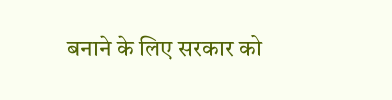बनाने के लिए सरकार को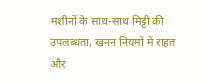मशीनों के साथ-साथ मिट्टी की उपलब्धता, खनन नियमों में राहत और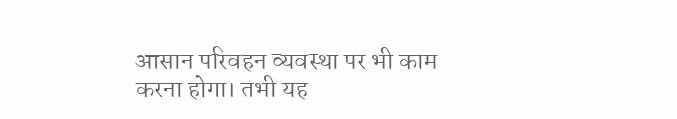आसान परिवहन व्यवस्था पर भी काम करना होगा। तभी यह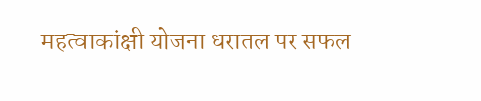महत्वाकांक्षी योजना धरातल पर सफल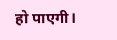हो पाएगी।